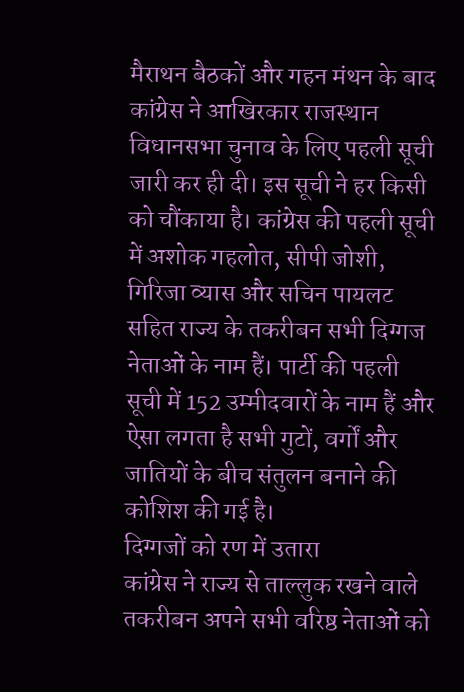मैराथन बैठकों और गहन मंथन के बाद कांग्रेस ने आखिरकार राजस्थान विधानसभा चुनाव के लिए पहली सूची जारी कर ही दी। इस सूची ने हर किसी को चौंकाया है। कांग्रेस की पहली सूची में अशोक गहलोत, सीपी जोशी, गिरिजा व्यास और सचिन पायलट सहित राज्य के तकरीबन सभी दिग्गज नेताओं के नाम हैं। पार्टी की पहली सूची में 152 उम्मीदवारों के नाम हैं और ऐसा लगता है सभी गुटों, वर्गों और जातियों के बीच संतुलन बनाने की कोशिश की गई है।
दिग्गजों को रण में उतारा
कांग्रेस ने राज्य से ताल्लुक रखने वाले तकरीबन अपने सभी वरिष्ठ नेताओं को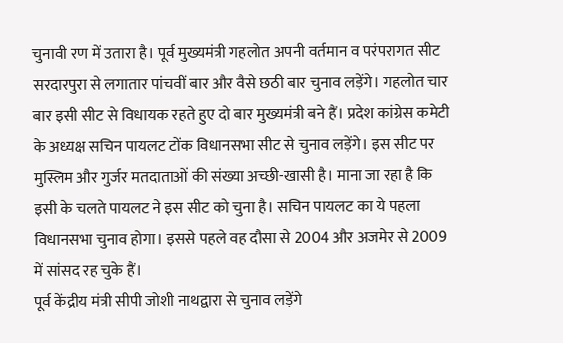चुनावी रण में उतारा है। पूर्व मुख्यमंत्री गहलोत अपनी वर्तमान व परंपरागत सीट सरदारपुरा से लगातार पांचवीं बार और वैसे छठी बार चुनाव लड़ेंगे। गहलोत चार बार इसी सीट से विधायक रहते हुए दो बार मुख्यमंत्री बने हैं। प्रदेश कांग्रेस कमेटी के अध्यक्ष सचिन पायलट टोंक विधानसभा सीट से चुनाव लड़ेंगे। इस सीट पर मुस्लिम और गुर्जर मतदाताओं की संख्या अच्छी-खासी है। माना जा रहा है कि इसी के चलते पायलट ने इस सीट को चुना है। सचिन पायलट का ये पहला विधानसभा चुनाव होगा। इससे पहले वह दौसा से 2004 और अजमेर से 2009 में सांसद रह चुके हैं।
पूर्व केंद्रीय मंत्री सीपी जोशी नाथद्वारा से चुनाव लड़ेंगे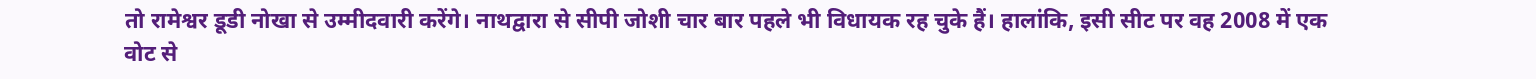तो रामेश्वर डूडी नोखा से उम्मीदवारी करेंगे। नाथद्वारा से सीपी जोशी चार बार पहले भी विधायक रह चुके हैं। हालांकि, इसी सीट पर वह 2008 में एक वोट से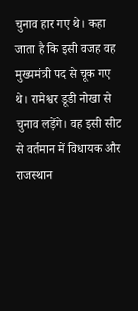चुनाव हार गए थे। कहा जाता है कि इसी वजह वह मुख्यमंत्री पद से चूक गए थे। रामेश्वर डूडी नोखा से चुनाव लड़ेंगे। वह इसी सीट से वर्तमान में विधायक और राजस्थान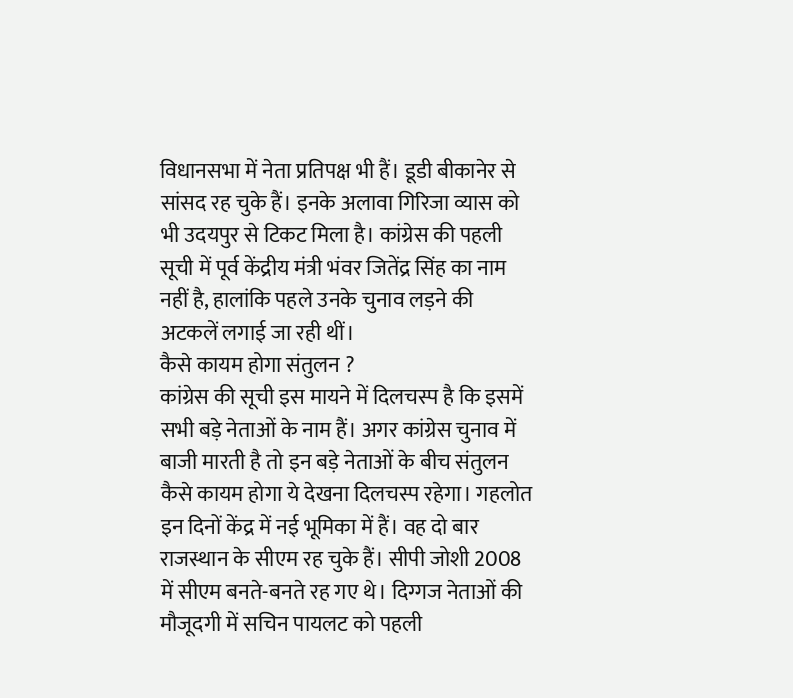विधानसभा में नेता प्रतिपक्ष भी हैं। डूडी बीकानेर से सांसद रह चुके हैं। इनके अलावा गिरिजा व्यास को भी उदयपुर से टिकट मिला है। कांग्रेस की पहली सूची में पूर्व केंद्रीय मंत्री भंवर जितेंद्र सिंह का नाम नहीं है, हालांकि पहले उनके चुनाव लड़ने की अटकलें लगाई जा रही थीं।
कैसे कायम होगा संतुलन ?
कांग्रेस की सूची इस मायने में दिलचस्प है कि इसमें सभी बड़े नेताओं के नाम हैं। अगर कांग्रेस चुनाव में बाजी मारती है तो इन बड़े नेताओं के बीच संतुलन कैसे कायम होगा ये देखना दिलचस्प रहेगा। गहलोत इन दिनों केंद्र में नई भूमिका में हैं। वह दो बार राजस्थान के सीएम रह चुके हैं। सीपी जोशी 2008 में सीएम बनते-बनते रह गए थे। दिग्गज नेताओं की मौजूदगी में सचिन पायलट को पहली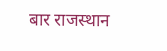बार राजस्थान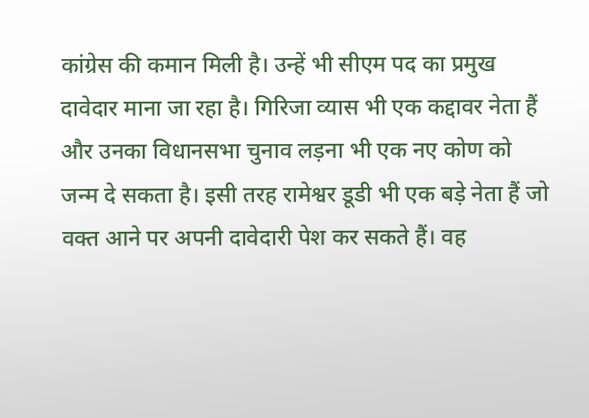कांग्रेस की कमान मिली है। उन्हें भी सीएम पद का प्रमुख दावेदार माना जा रहा है। गिरिजा व्यास भी एक कद्दावर नेता हैं और उनका विधानसभा चुनाव लड़ना भी एक नए कोण को जन्म दे सकता है। इसी तरह रामेश्वर डूडी भी एक बड़े नेता हैं जो वक्त आने पर अपनी दावेदारी पेश कर सकते हैं। वह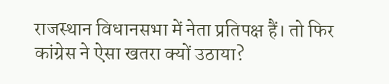राजस्थान विधानसभा में नेता प्रतिपक्ष हैं। तो फिर कांग्रेस ने ऐसा खतरा क्यों उठाया?